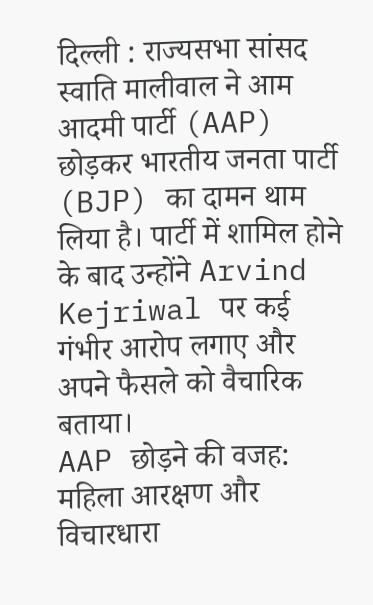दिल्ली : राज्यसभा सांसद स्वाति मालीवाल ने आम आदमी पार्टी (AAP) छोड़कर भारतीय जनता पार्टी (BJP) का दामन थाम लिया है। पार्टी में शामिल होने के बाद उन्होंने Arvind Kejriwal पर कई गंभीर आरोप लगाए और अपने फैसले को वैचारिक बताया।
AAP छोड़ने की वजह: महिला आरक्षण और विचारधारा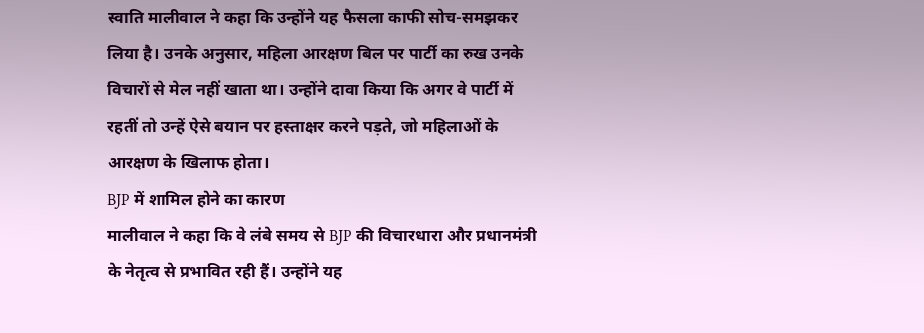स्वाति मालीवाल ने कहा कि उन्होंने यह फैसला काफी सोच-समझकर लिया है। उनके अनुसार, महिला आरक्षण बिल पर पार्टी का रुख उनके विचारों से मेल नहीं खाता था। उन्होंने दावा किया कि अगर वे पार्टी में रहतीं तो उन्हें ऐसे बयान पर हस्ताक्षर करने पड़ते, जो महिलाओं के आरक्षण के खिलाफ होता।
BJP में शामिल होने का कारण
मालीवाल ने कहा कि वे लंबे समय से BJP की विचारधारा और प्रधानमंत्री के नेतृत्व से प्रभावित रही हैं। उन्होंने यह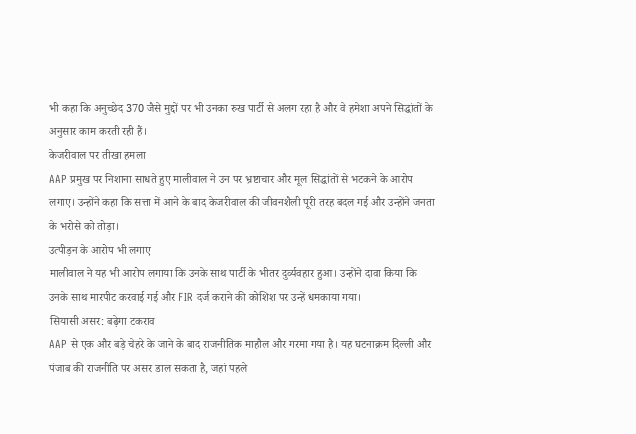भी कहा कि अनुच्छेद 370 जैसे मुद्दों पर भी उनका रुख पार्टी से अलग रहा है और वे हमेशा अपने सिद्धांतों के अनुसार काम करती रही हैं।
केजरीवाल पर तीखा हमला
AAP प्रमुख पर निशाना साधते हुए मालीवाल ने उन पर भ्रष्टाचार और मूल सिद्धांतों से भटकने के आरोप लगाए। उन्होंने कहा कि सत्ता में आने के बाद केजरीवाल की जीवनशैली पूरी तरह बदल गई और उन्होंने जनता के भरोसे को तोड़ा।
उत्पीड़न के आरोप भी लगाए
मालीवाल ने यह भी आरोप लगाया कि उनके साथ पार्टी के भीतर दुर्व्यवहार हुआ। उन्होंने दावा किया कि उनके साथ मारपीट करवाई गई और FIR दर्ज कराने की कोशिश पर उन्हें धमकाया गया।
सियासी असर: बढ़ेगा टकराव
AAP से एक और बड़े चेहरे के जाने के बाद राजनीतिक माहौल और गरमा गया है। यह घटनाक्रम दिल्ली और पंजाब की राजनीति पर असर डाल सकता है, जहां पहले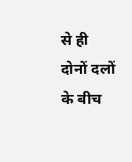से ही दोनों दलों के बीच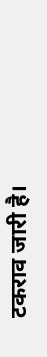टकराव जारी है।